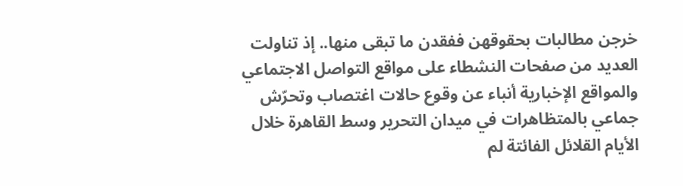خرجن مطالبات بحقوقهن ففقدن ما تبقى منها.. إذ تناولت العديد من صفحات النشطاء على مواقع التواصل الاجتماعي والمواقع الإخبارية أنباء عن وقوع حالات اغتصاب وتحرّش جماعي بالمتظاهرات في ميدان التحرير وسط القاهرة خلال الأيام القلائل الفائتة لم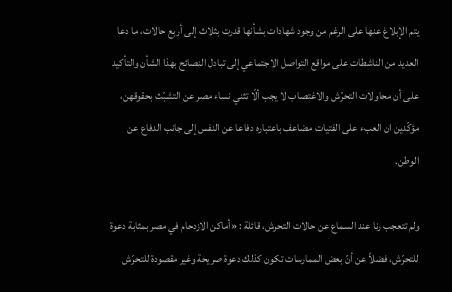يتم الإبلاغ عنها على الرغم من وجود شهادات بشأنها قدرت بثلاث إلى أربع حالات، ما دعا العديد من الناشطات على مواقع التواصل الاجتماعي إلى تبادل النصائح بهذا الشأن والتأكيد على أن محاولات التحرّش والاغتصاب لا يجب ألّا تثني نساء مصر عن التشبّث بحقوقهن، مؤكّدين ان العبء على الفتيات مضاعف باعتباره دفاعا عن النفس إلى جانب الدفاع عن الوطن.

ولم تتعجب رنا عند السماع عن حالات التحرش، قائلة : «أماكن الازدحام في مصر بمثابة دعوة للتحرّش، فضلاً عن أنّ بعض الممارسات تكون كذلك دعوة صريحة وغير مقصودة للتحرّش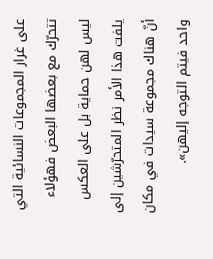على غرار المجموعات النسائية التي تتحرّك مع بعضها البعض فهؤلاء ليس لهن حماية بل على العكس يلفت هذا الأمر نظر المتحرّشين إلى أنّ هناك مجموعة سيدات في مكان واحد فيتم التوجه إليهن».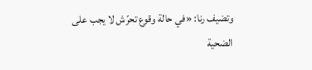وتضيف رنا: «في حالة وقوع تحرّش لا يجب على الضحية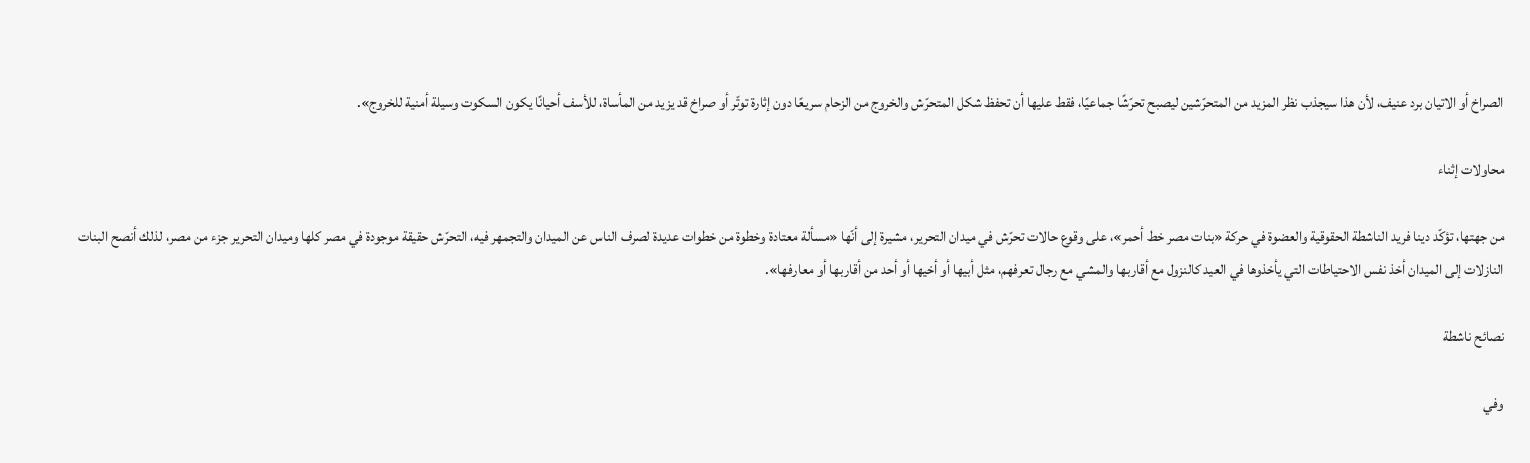الصراخ أو الاتيان برد عنيف، لأن هذا سيجذب نظر المزيد من المتحرّشين ليصبح تحرّشًا جماعيًا، فقط عليها أن تحفظ شكل المتحرّش والخروج من الزحام سريعًا دون إثارة توتّر أو صراخ قد يزيد من المأساة، للأسف أحيانًا يكون السكوت وسيلة أمنية للخروج».

محاولات إثناء

من جهتها، تؤكّد دينا فريد الناشطة الحقوقية والعضوة في حركة «بنات مصر خط أحمر»، على وقوع حالات تحرّش في ميدان التحرير، مشيرة إلى أنّها «مسألة معتادة وخطوة من خطوات عديدة لصرف الناس عن الميدان والتجمهر فيه، التحرّش حقيقة موجودة في مصر كلها وميدان التحرير جزء من مصر، لذلك أنصح البنات النازلات إلى الميدان أخذ نفس الاحتياطات التي يأخذوها في العيد كالنزول مع أقاربها والمشي مع رجال تعرفهم، مثل أبيها أو أخيها أو أحد من أقاربها أو معارفها».

نصائح ناشطة

وفي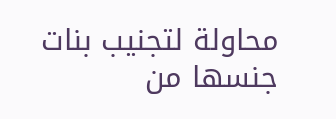محاولة لتجنيب بنات جنسها من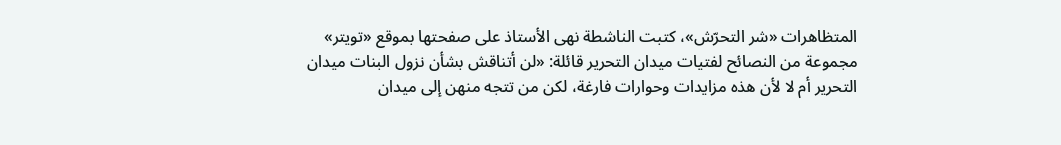المتظاهرات «شر التحرّش»، كتبت الناشطة نهى الأستاذ على صفحتها بموقع «تويتر» مجموعة من النصائح لفتيات ميدان التحرير قائلة: «لن أتناقش بشأن نزول البنات ميدان التحرير أم لا لأن هذه مزايدات وحوارات فارغة، لكن من تتجه منهن إلى ميدان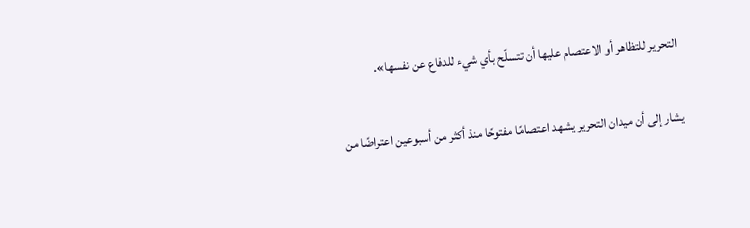التحرير للتظاهر أو الاعتصام عليها أن تتسلّح بأي شيء للدفاع عن نفسها».

يشار إلى أن ميدان التحرير يشهد اعتصامًا مفتوحًا منذ أكثر من أسبوعين اعتراضًا من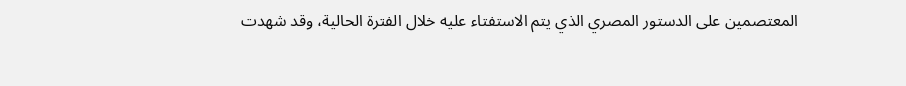المعتصمين على الدستور المصري الذي يتم الاستفتاء عليه خلال الفترة الحالية، وقد شهدت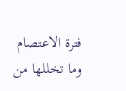فترة الاعتصام وما تخللها من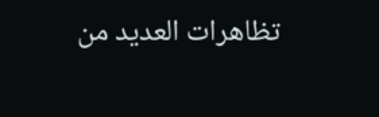تظاهرات العديد من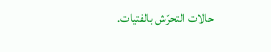حالات التحرّش بالفتيات.